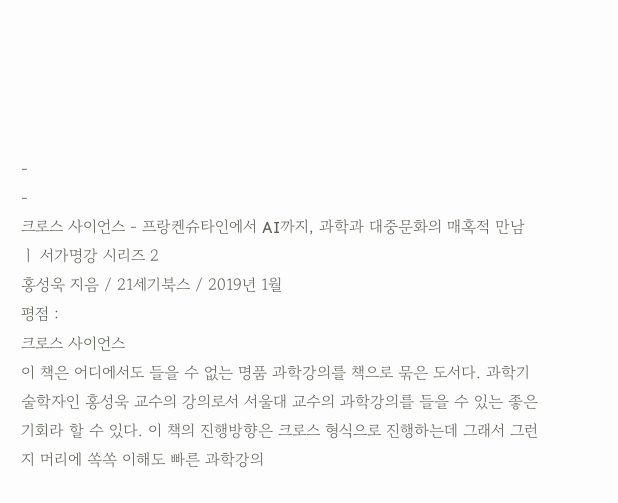-
-
크로스 사이언스 - 프랑켄슈타인에서 AI까지, 과학과 대중문화의 매혹적 만남 ㅣ 서가명강 시리즈 2
홍성욱 지음 / 21세기북스 / 2019년 1월
평점 :
크로스 사이언스
이 책은 어디에서도 들을 수 없는 명품 과학강의를 책으로 묶은 도서다. 과학기술학자인 홍성욱 교수의 강의로서 서울대 교수의 과학강의를 들을 수 있는 좋은 기회라 할 수 있다. 이 책의 진행방향은 크로스 형식으로 진행하는데 그래서 그런지 머리에 쏙쏙 이해도 빠른 과학강의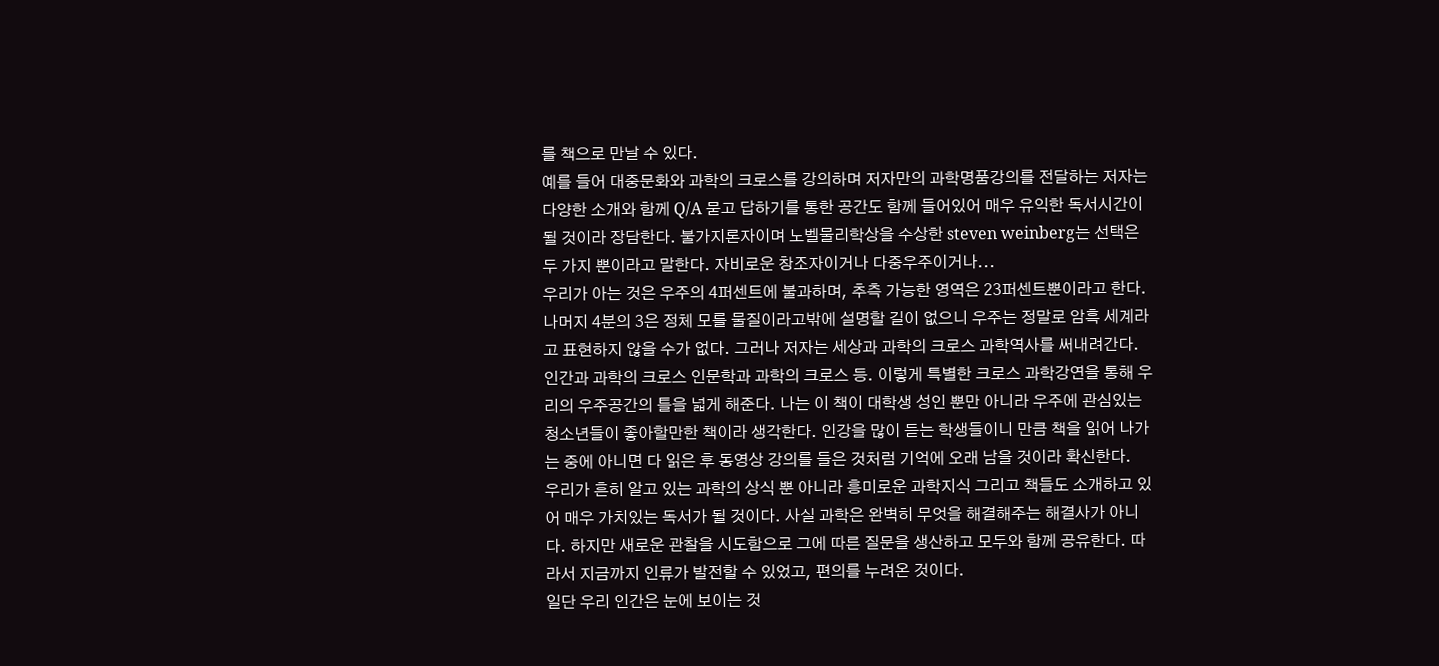를 책으로 만날 수 있다.
예를 들어 대중문화와 과학의 크로스를 강의하며 저자만의 과학명품강의를 전달하는 저자는 다양한 소개와 함께 Q/A 묻고 답하기를 통한 공간도 함께 들어있어 매우 유익한 독서시간이 될 것이라 장담한다. 불가지론자이며 노벨물리학상을 수상한 steven weinberg는 선택은 두 가지 뿐이라고 말한다. 자비로운 창조자이거나 다중우주이거나...
우리가 아는 것은 우주의 4퍼센트에 불과하며, 추측 가능한 영역은 23퍼센트뿐이라고 한다. 나머지 4분의 3은 정체 모를 물질이라고밖에 설명할 길이 없으니 우주는 정말로 암흑 세계라고 표현하지 않을 수가 없다. 그러나 저자는 세상과 과학의 크로스 과학역사를 써내려간다.
인간과 과학의 크로스 인문학과 과학의 크로스 등. 이렇게 특별한 크로스 과학강연을 통해 우리의 우주공간의 틀을 넓게 해준다. 나는 이 책이 대학생 성인 뿐만 아니라 우주에 관심있는 청소년들이 좋아할만한 책이라 생각한다. 인강을 많이 듣는 학생들이니 만큼 책을 읽어 나가는 중에 아니면 다 읽은 후 동영상 강의를 들은 것처럼 기억에 오래 남을 것이라 확신한다.
우리가 흔히 알고 있는 과학의 상식 뿐 아니라 흥미로운 과학지식 그리고 책들도 소개하고 있어 매우 가치있는 독서가 될 것이다. 사실 과학은 완벽히 무엇을 해결해주는 해결사가 아니다. 하지만 새로운 관찰을 시도함으로 그에 따른 질문을 생산하고 모두와 함께 공유한다. 따라서 지금까지 인류가 발전할 수 있었고, 편의를 누려온 것이다.
일단 우리 인간은 눈에 보이는 것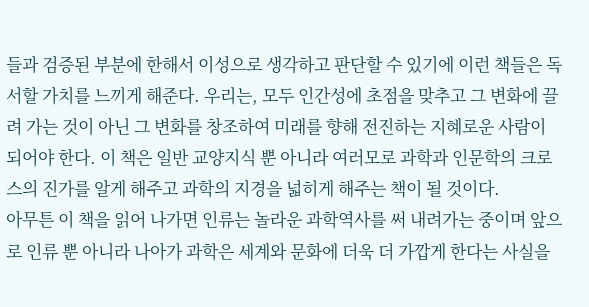들과 검증된 부분에 한해서 이성으로 생각하고 판단할 수 있기에 이런 책들은 독서할 가치를 느끼게 해준다. 우리는, 모두 인간성에 초점을 맞추고 그 변화에 끌려 가는 것이 아닌 그 변화를 창조하여 미래를 향해 전진하는 지혜로운 사람이 되어야 한다. 이 책은 일반 교양지식 뿐 아니라 여러모로 과학과 인문학의 크로스의 진가를 알게 해주고 과학의 지경을 넓히게 해주는 책이 될 것이다.
아무튼 이 책을 읽어 나가면 인류는 놀라운 과학역사를 써 내려가는 중이며 앞으로 인류 뿐 아니라 나아가 과학은 세계와 문화에 더욱 더 가깝게 한다는 사실을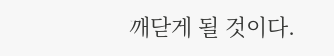깨닫게 될 것이다.